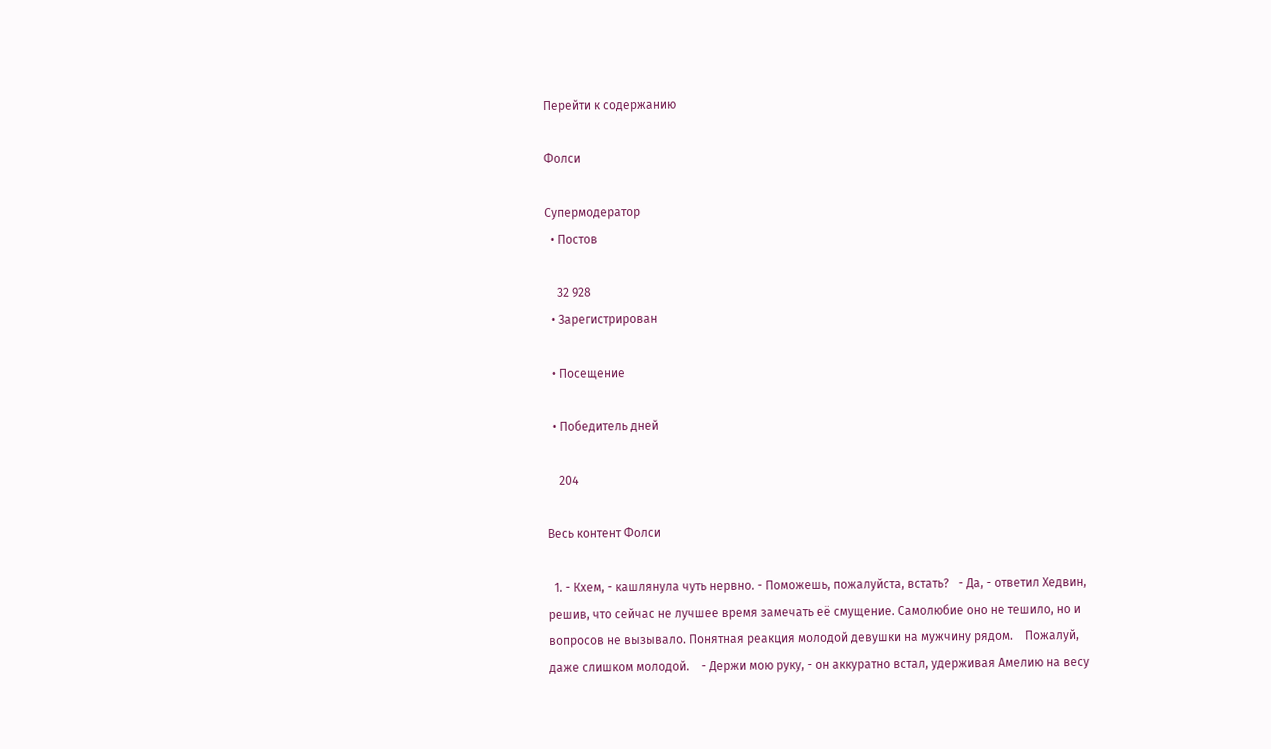Перейти к содержанию

Фолси

Супермодератор
  • Постов

    32 928
  • Зарегистрирован

  • Посещение

  • Победитель дней

    204

Весь контент Фолси

  1. - Кхем, - кашлянула чуть нервно. - Поможешь, пожалуйста, встать?   - Да, - ответил Хедвин, решив, что сейчас не лучшее время замечать её смущение. Самолюбие оно не тешило, но и вопросов не вызывало. Понятная реакция молодой девушки на мужчину рядом.    Пожалуй, даже слишком молодой.    - Держи мою руку, - он аккуратно встал, удерживая Амелию на весу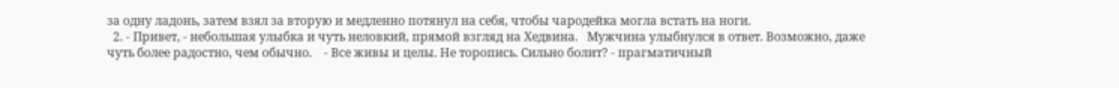за одну ладонь, затем взял за вторую и медленно потянул на себя, чтобы чародейка могла встать на ноги.
  2. - Привет, - небольшая улыбка и чуть неловкий, прямой взгляд на Хедвина.   Мужчина улыбнулся в ответ. Возможно, даже чуть более радостно, чем обычно.    - Все живы и целы. Не торопись. Сильно болит? - прагматичный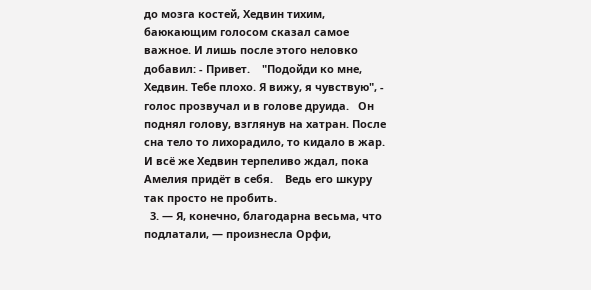до мозга костей, Хедвин тихим, баюкающим голосом сказал самое важное. И лишь после этого неловко добавил: - Привет.    "Подойди ко мне, Хедвин. Тебе плохо. Я вижу, я чувствую", - голос прозвучал и в голове друида.   Он поднял голову, взглянув на хатран. После сна тело то лихорадило, то кидало в жар. И всё же Хедвин терпеливо ждал, пока Амелия придёт в себя.    Ведь его шкуру так просто не пробить.
  3. — Я, конечно, благодарна весьма, что подлатали, — произнесла Орфи,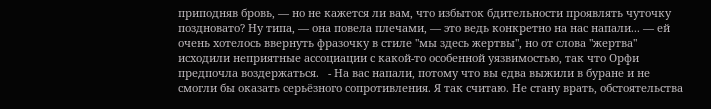приподняв бровь, — но не кажется ли вам, что избыток бдительности проявлять чуточку поздновато? Ну типа, — она повела плечами, — это ведь конкретно на нас напали... — ей очень хотелось ввернуть фразочку в стиле "мы здесь жертвы", но от слова "жертва" исходили неприятные ассоциации с какой-то особенной уязвимостью, так что Орфи предпочла воздержаться.   - На вас напали, потому что вы едва выжили в буране и не смогли бы оказать серьёзного сопротивления. Я так считаю. Не стану врать, обстоятельства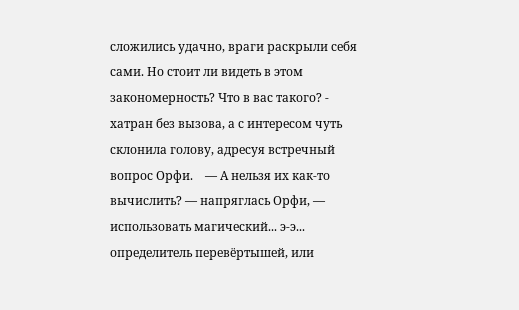сложились удачно, враги раскрыли себя сами. Но стоит ли видеть в этом закономерность? Что в вас такого? - хатран без вызова, а с интересом чуть склонила голову, адресуя встречный вопрос Орфи.    — А нельзя их как-то вычислить? — напряглась Орфи, — использовать магический... э-э... определитель перевёртышей, или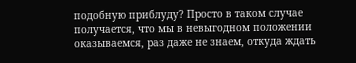подобную приблуду? Просто в таком случае получается, что мы в невыгодном положении оказываемся, раз даже не знаем, откуда ждать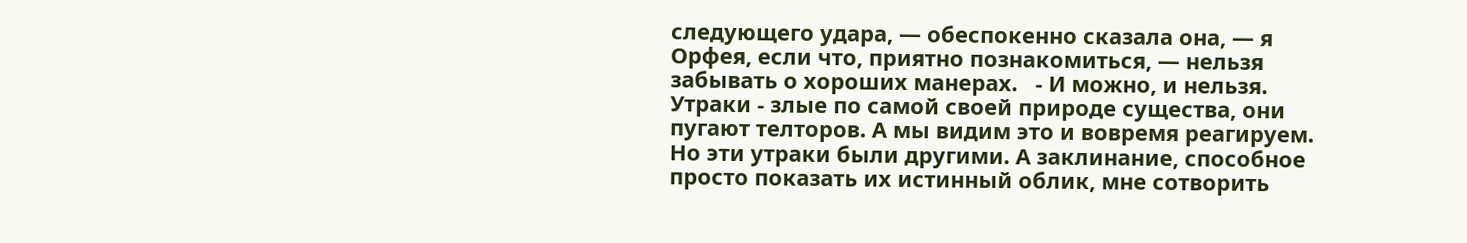следующего удара, — обеспокенно сказала она, — я Орфея, если что, приятно познакомиться, — нельзя забывать о хороших манерах.   - И можно, и нельзя. Утраки - злые по самой своей природе существа, они пугают телторов. А мы видим это и вовремя реагируем. Но эти утраки были другими. А заклинание, способное просто показать их истинный облик, мне сотворить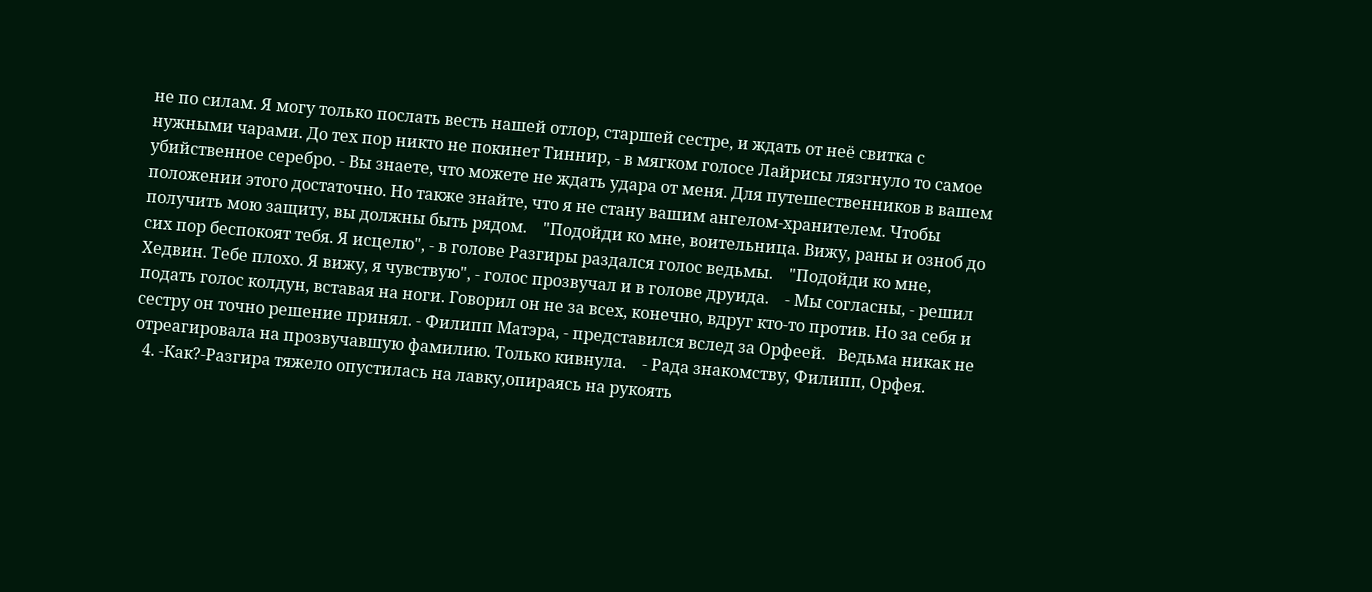не по силам. Я могу только послать весть нашей отлор, старшей сестре, и ждать от неё свитка с нужными чарами. До тех пор никто не покинет Тиннир, - в мягком голосе Лайрисы лязгнуло то самое убийственное серебро. - Вы знаете, что можете не ждать удара от меня. Для путешественников в вашем положении этого достаточно. Но также знайте, что я не стану вашим ангелом-хранителем. Чтобы получить мою защиту, вы должны быть рядом.    "Подойди ко мне, воительница. Вижу, раны и озноб до сих пор беспокоят тебя. Я исцелю", - в голове Разгиры раздался голос ведьмы.    "Подойди ко мне, Хедвин. Тебе плохо. Я вижу, я чувствую", - голос прозвучал и в голове друида.    - Мы согласны, - решил подать голос колдун, вставая на ноги. Говорил он не за всех, конечно, вдруг кто-то против. Но за себя и сестру он точно решение принял. - Филипп Матэра, - представился вслед за Орфеей.   Ведьма никак не отреагировала на прозвучавшую фамилию. Только кивнула.    - Рада знакомству, Филипп, Орфея.
  4. -Как?-Разгира тяжело опустилась на лавку,опираясь на рукоять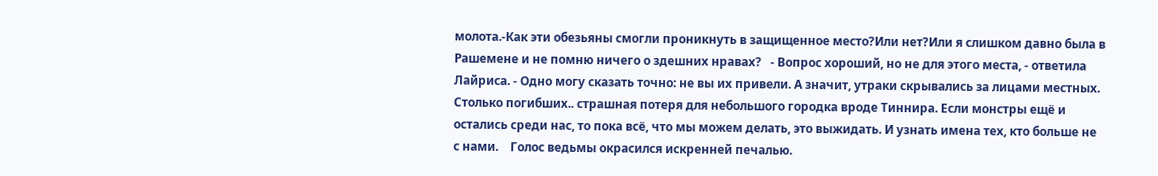молота.-Как эти обезьяны смогли проникнуть в защищенное место?Или нет?Или я слишком давно была в Рашемене и не помню ничего о здешних нравах?   - Вопрос хороший, но не для этого места, - ответила Лайриса. - Одно могу сказать точно: не вы их привели. А значит, утраки скрывались за лицами местных. Столько погибших.. страшная потеря для небольшого городка вроде Тиннира. Если монстры ещё и остались среди нас, то пока всё, что мы можем делать, это выжидать. И узнать имена тех, кто больше не с нами.    Голос ведьмы окрасился искренней печалью.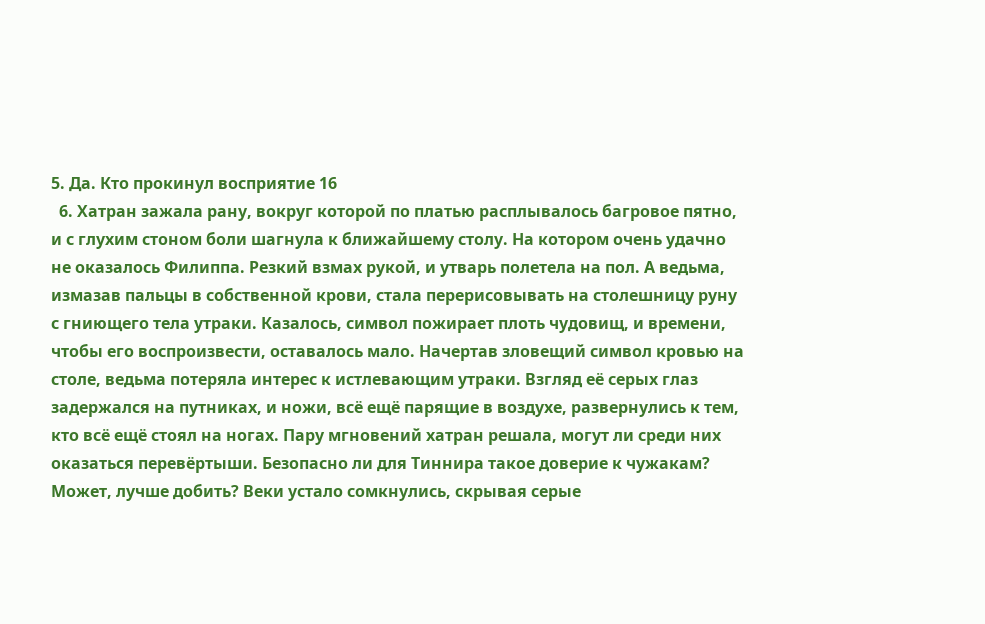5. Да. Кто прокинул восприятие 16
  6. Хатран зажала рану, вокруг которой по платью расплывалось багровое пятно, и с глухим стоном боли шагнула к ближайшему столу. На котором очень удачно не оказалось Филиппа. Резкий взмах рукой, и утварь полетела на пол. А ведьма, измазав пальцы в собственной крови, стала перерисовывать на столешницу руну с гниющего тела утраки. Казалось, символ пожирает плоть чудовищ, и времени, чтобы его воспроизвести, оставалось мало. Начертав зловещий символ кровью на столе, ведьма потеряла интерес к истлевающим утраки. Взгляд её серых глаз задержался на путниках, и ножи, всё ещё парящие в воздухе, развернулись к тем, кто всё ещё стоял на ногах. Пару мгновений хатран решала, могут ли среди них оказаться перевёртыши. Безопасно ли для Тиннира такое доверие к чужакам? Может, лучше добить? Веки устало сомкнулись, скрывая серые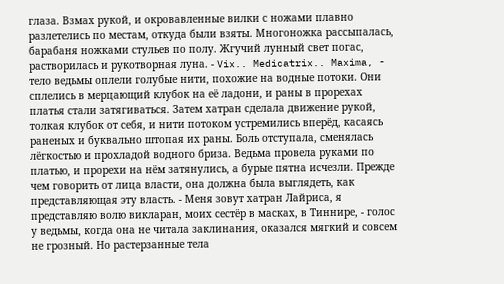глаза. Взмах рукой, и окровавленные вилки с ножами плавно разлетелись по местам, откуда были взяты. Многоножка рассыпалась, барабаня ножками стульев по полу. Жгучий лунный свет погас, растворилась и рукотворная луна. - Vix.. Medicatrix.. Maxima, - тело ведьмы оплели голубые нити, похожие на водные потоки. Они сплелись в мерцающий клубок на её ладони, и раны в прорехах платья стали затягиваться. Затем хатран сделала движение рукой, толкая клубок от себя, и нити потоком устремились вперёд, касаясь раненых и буквально штопая их раны. Боль отступала, сменялась лёгкостью и прохладой водного бриза. Ведьма провела руками по платью, и прорехи на нём затянулись, а бурые пятна исчезли. Прежде чем говорить от лица власти, она должна была выглядеть, как представляющая эту власть. - Меня зовут хатран Лайриса, я представляю волю викларан, моих сестёр в масках, в Тиннире, - голос у ведьмы, когда она не читала заклинания, оказался мягкий и совсем не грозный. Но растерзанные тела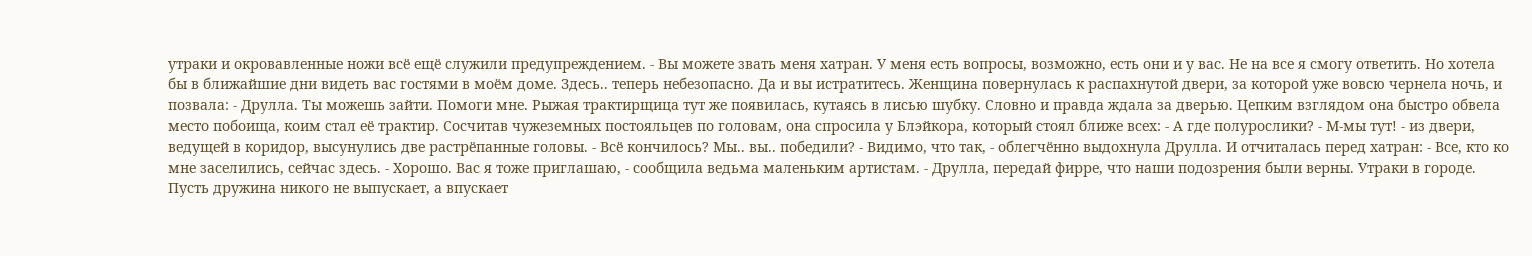утраки и окровавленные ножи всё ещё служили предупреждением. - Вы можете звать меня хатран. У меня есть вопросы, возможно, есть они и у вас. Не на все я смогу ответить. Но хотела бы в ближайшие дни видеть вас гостями в моём доме. Здесь.. теперь небезопасно. Да и вы истратитесь. Женщина повернулась к распахнутой двери, за которой уже вовсю чернела ночь, и позвала: - Друлла. Ты можешь зайти. Помоги мне. Рыжая трактирщица тут же появилась, кутаясь в лисью шубку. Словно и правда ждала за дверью. Цепким взглядом она быстро обвела место побоища, коим стал её трактир. Сосчитав чужеземных постояльцев по головам, она спросила у Блэйкора, который стоял ближе всех: - А где полурослики? - М-мы тут! - из двери, ведущей в коридор, высунулись две растрёпанные головы. - Всё кончилось? Мы.. вы.. победили? - Видимо, что так, - облегчённо выдохнула Друлла. И отчиталась перед хатран: - Все, кто ко мне заселились, сейчас здесь. - Хорошо. Вас я тоже приглашаю, - сообщила ведьма маленьким артистам. - Друлла, передай фирре, что наши подозрения были верны. Утраки в городе. Пусть дружина никого не выпускает, а впускает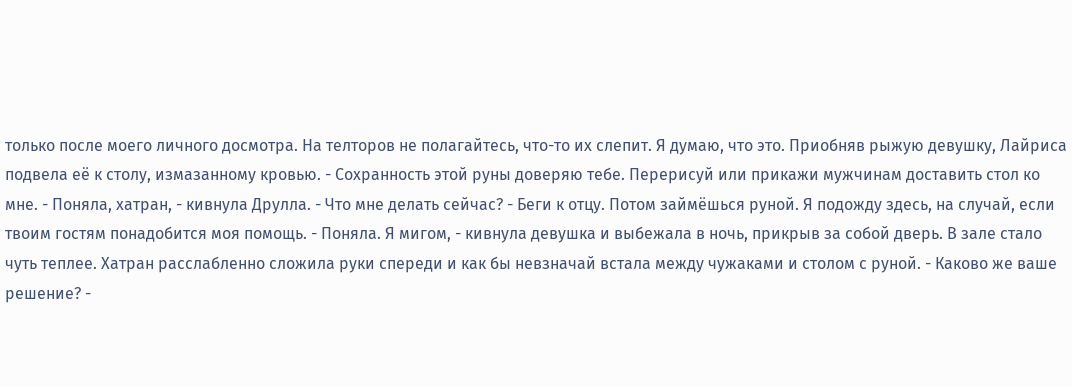только после моего личного досмотра. На телторов не полагайтесь, что-то их слепит. Я думаю, что это. Приобняв рыжую девушку, Лайриса подвела её к столу, измазанному кровью. - Сохранность этой руны доверяю тебе. Перерисуй или прикажи мужчинам доставить стол ко мне. - Поняла, хатран, - кивнула Друлла. - Что мне делать сейчас? - Беги к отцу. Потом займёшься руной. Я подожду здесь, на случай, если твоим гостям понадобится моя помощь. - Поняла. Я мигом, - кивнула девушка и выбежала в ночь, прикрыв за собой дверь. В зале стало чуть теплее. Хатран расслабленно сложила руки спереди и как бы невзначай встала между чужаками и столом с руной. - Каково же ваше решение? -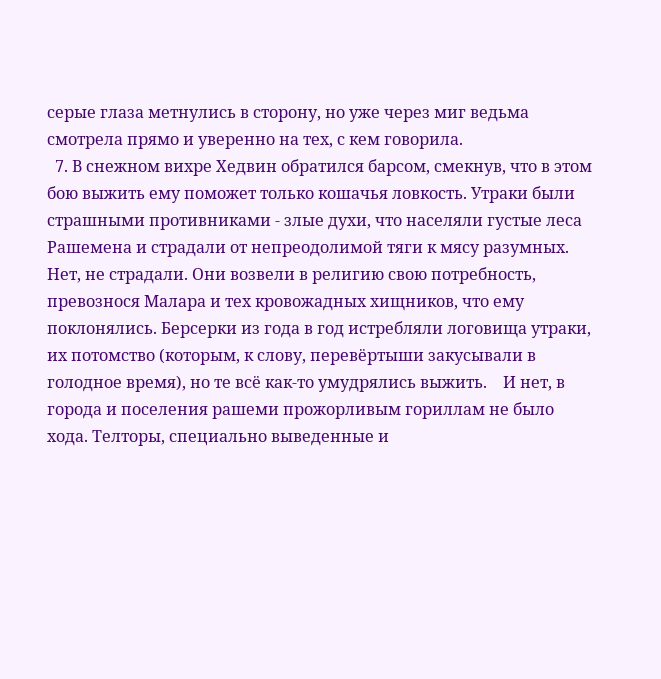серые глаза метнулись в сторону, но уже через миг ведьма смотрела прямо и уверенно на тех, с кем говорила.
  7. В снежном вихре Хедвин обратился барсом, смекнув, что в этом бою выжить ему поможет только кошачья ловкость. Утраки были страшными противниками - злые духи, что населяли густые леса Рашемена и страдали от непреодолимой тяги к мясу разумных. Нет, не страдали. Они возвели в религию свою потребность, превознося Малара и тех кровожадных хищников, что ему поклонялись. Берсерки из года в год истребляли логовища утраки, их потомство (которым, к слову, перевёртыши закусывали в голодное время), но те всё как-то умудрялись выжить.    И нет, в города и поселения рашеми прожорливым гориллам не было хода. Телторы, специально выведенные и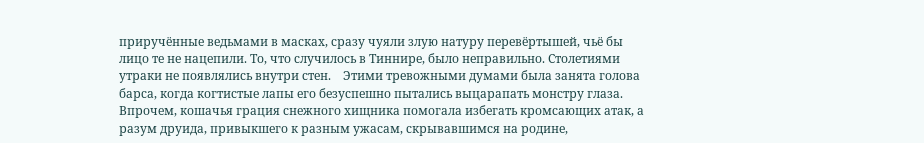приручённые ведьмами в масках, сразу чуяли злую натуру перевёртышей, чьё бы лицо те не нацепили. То, что случилось в Тиннире, было неправильно. Столетиями утраки не появлялись внутри стен.    Этими тревожными думами была занята голова барса, когда когтистые лапы его безуспешно пытались выцарапать монстру глаза. Впрочем, кошачья грация снежного хищника помогала избегать кромсающих атак, а разум друида, привыкшего к разным ужасам, скрывавшимся на родине,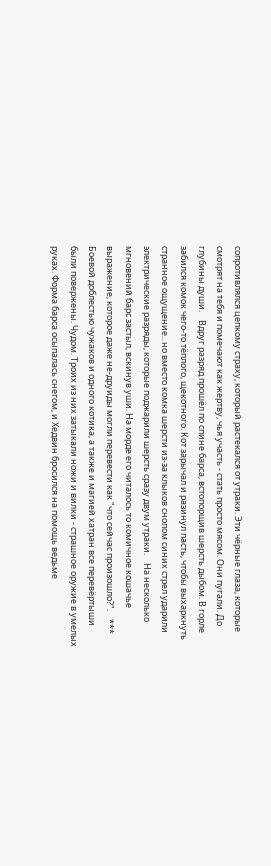сопротивлялся цепкому страху, который растекался от утраки. Эти чёрные глаза, которые смотрят на тебя и помечают как жертву, чья участь - стать просто мясом. Они пугали. До глубины души.    Вдруг разряд прошёл по спине барса, встопорщив шерсть дыбом. В горле забился комок чего-то тёплого, щекотного. Кот зарычал и разинул пасть, чтобы выхаркнуть странное ощущение.. но вместо комка шерсти из-за клыков снопом синих стрел ударили электрические разряды, которые поджарили шерсть сразу двум утраки.    На несколько мгновений барс застыл, вскинув уши. На морде его читалось то комичное кошачье выражение, которое даже не-друиды могли перевести как "что сейчас произошло?".    ***   Боевой доблестью чужаков и одного котика, а также и магией хатран все перевёртыши были повержены. Чудом. Троих из них затыкали ножи и вилки - страшное оружие в умелых руках. Форма барса осыпалась снегом, и Хедвин бросился на помощь ведьме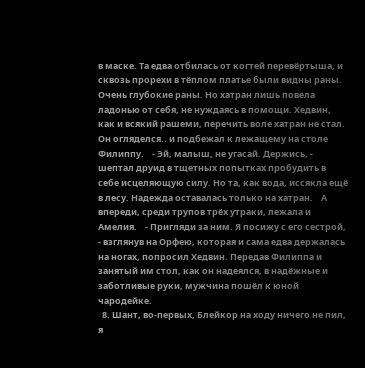в маске. Та едва отбилась от когтей перевёртыша, и сквозь прорехи в тёплом платье были видны раны. Очень глубокие раны. Но хатран лишь повела ладонью от себя, не нуждаясь в помощи. Хедвин, как и всякий рашеми, перечить воле хатран не стал. Он огляделся.. и подбежал к лежащему на столе Филиппу.    - Эй, малыш, не угасай. Держись, - шептал друид в тщетных попытках пробудить в себе исцеляющую силу. Но та, как вода, иссякла ещё в лесу. Надежда оставалась только на хатран.    А впереди, среди трупов трёх утраки, лежала и Амелия.    - Пригляди за ним. Я посижу с его сестрой, - взглянув на Орфею, которая и сама едва держалась на ногах, попросил Хедвин. Передав Филиппа и занятый им стол, как он надеялся, в надёжные и заботливые руки, мужчина пошёл к юной чародейке.
  8. Шант, во-первых, Блейкор на ходу ничего не пил, я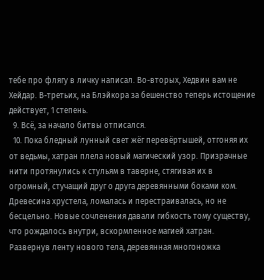тебе про флягу в личку написал. Во-вторых, Хедвин вам не Хейдар. В-третьих, на Блэйкора за бешенство теперь истощение действует, 1 степень.
  9. Всё, за начало битвы отписался.
  10. Пока бледный лунный свет жёг перевёртышей, отгоняя их от ведьмы, хатран плела новый магический узор. Призрачные нити протянулись к стульям в таверне, стягивая их в огромный, стучащий друг о друга деревянными боками ком. Древесина хрустела, ломалась и перестраивалась, но не бесцельно. Новые сочленения давали гибкость тому существу, что рождалось внутри, вскормленное магией хатран. Развернув ленту нового тела, деревянная многоножка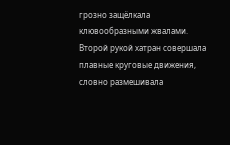грозно защёлкала клювообразными жвалами.      Второй рукой хатран совершала плавные круговые движения, словно размешивала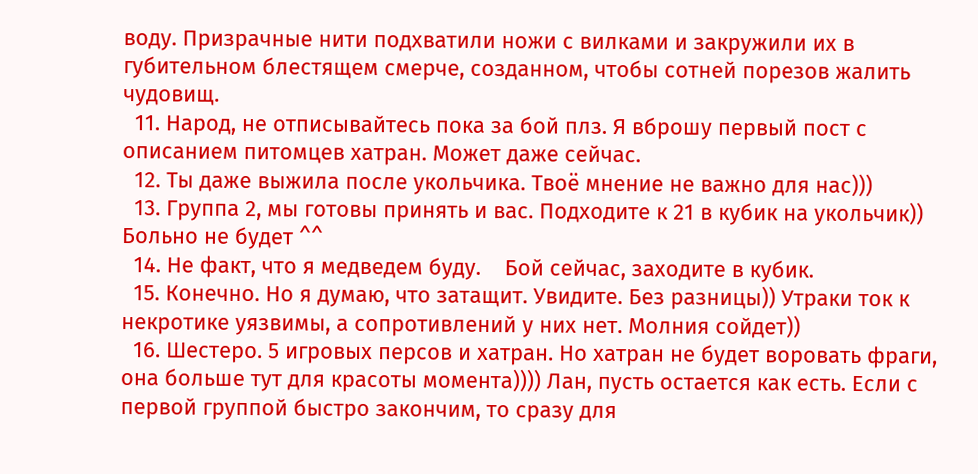воду. Призрачные нити подхватили ножи с вилками и закружили их в губительном блестящем смерче, созданном, чтобы сотней порезов жалить чудовищ.
  11. Народ, не отписывайтесь пока за бой плз. Я вброшу первый пост с описанием питомцев хатран. Может даже сейчас.
  12. Ты даже выжила после укольчика. Твоё мнение не важно для нас)))
  13. Группа 2, мы готовы принять и вас. Подходите к 21 в кубик на укольчик))   Больно не будет ^^
  14. Не факт, что я медведем буду.    Бой сейчас, заходите в кубик.
  15. Конечно. Но я думаю, что затащит. Увидите. Без разницы)) Утраки ток к некротике уязвимы, а сопротивлений у них нет. Молния сойдет))
  16. Шестеро. 5 игровых персов и хатран. Но хатран не будет воровать фраги, она больше тут для красоты момента)))) Лан, пусть остается как есть. Если с первой группой быстро закончим, то сразу для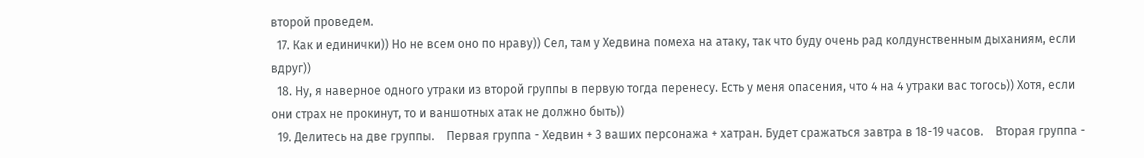второй проведем.
  17. Как и единички)) Но не всем оно по нраву)) Сел, там у Хедвина помеха на атаку, так что буду очень рад колдунственным дыханиям, если вдруг))
  18. Ну, я наверное одного утраки из второй группы в первую тогда перенесу. Есть у меня опасения, что 4 на 4 утраки вас тогось)) Хотя, если они страх не прокинут, то и ваншотных атак не должно быть))
  19. Делитесь на две группы.    Первая группа - Хедвин + 3 ваших персонажа + хатран. Будет сражаться завтра в 18-19 часов.    Вторая группа -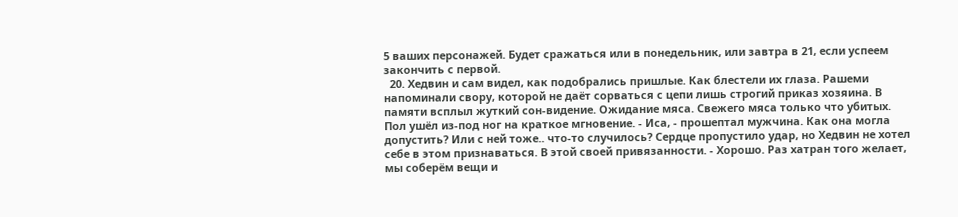5 ваших персонажей. Будет сражаться или в понедельник, или завтра в 21, если успеем закончить с первой.
  20. Хедвин и сам видел, как подобрались пришлые. Как блестели их глаза. Рашеми напоминали свору, которой не даёт сорваться с цепи лишь строгий приказ хозяина. В памяти всплыл жуткий сон-видение. Ожидание мяса. Свежего мяса только что убитых. Пол ушёл из-под ног на краткое мгновение. - Иса, - прошептал мужчина. Как она могла допустить? Или с ней тоже.. что-то случилось? Сердце пропустило удар, но Хедвин не хотел себе в этом признаваться. В этой своей привязанности. - Хорошо. Раз хатран того желает, мы соберём вещи и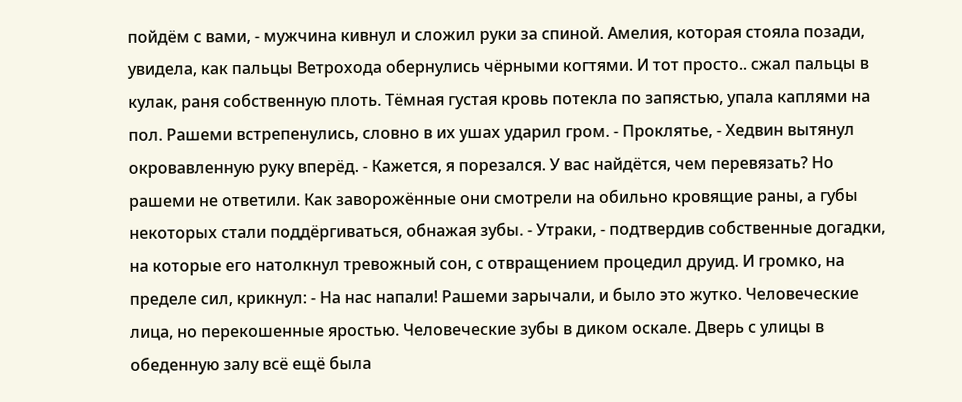пойдём с вами, - мужчина кивнул и сложил руки за спиной. Амелия, которая стояла позади, увидела, как пальцы Ветрохода обернулись чёрными когтями. И тот просто.. сжал пальцы в кулак, раня собственную плоть. Тёмная густая кровь потекла по запястью, упала каплями на пол. Рашеми встрепенулись, словно в их ушах ударил гром. - Проклятье, - Хедвин вытянул окровавленную руку вперёд. - Кажется, я порезался. У вас найдётся, чем перевязать? Но рашеми не ответили. Как заворожённые они смотрели на обильно кровящие раны, а губы некоторых стали поддёргиваться, обнажая зубы. - Утраки, - подтвердив собственные догадки, на которые его натолкнул тревожный сон, с отвращением процедил друид. И громко, на пределе сил, крикнул: - На нас напали! Рашеми зарычали, и было это жутко. Человеческие лица, но перекошенные яростью. Человеческие зубы в диком оскале. Дверь с улицы в обеденную залу всё ещё была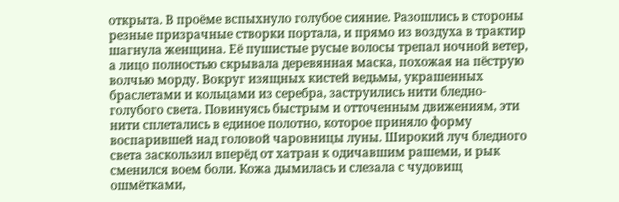открыта. В проёме вспыхнуло голубое сияние. Разошлись в стороны резные призрачные створки портала, и прямо из воздуха в трактир шагнула женщина. Её пушистые русые волосы трепал ночной ветер, а лицо полностью скрывала деревянная маска, похожая на пёструю волчью морду. Вокруг изящных кистей ведьмы, украшенных браслетами и кольцами из серебра, заструились нити бледно-голубого света. Повинуясь быстрым и отточенным движениям, эти нити сплетались в единое полотно, которое приняло форму воспарившей над головой чаровницы луны. Широкий луч бледного света заскользил вперёд от хатран к одичавшим рашеми, и рык сменился воем боли. Кожа дымилась и слезала с чудовищ ошмётками,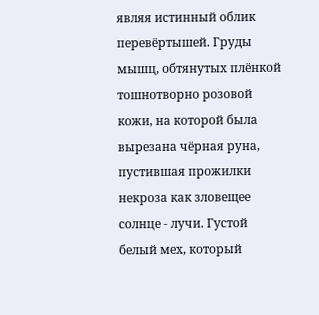являя истинный облик перевёртышей. Груды мышц, обтянутых плёнкой тошнотворно розовой кожи, на которой была вырезана чёрная руна, пустившая прожилки некроза как зловещее солнце - лучи. Густой белый мех, который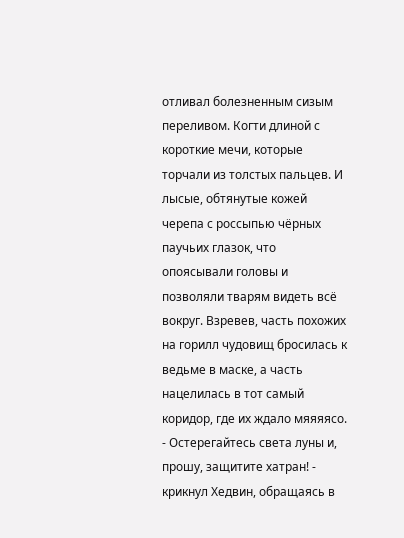отливал болезненным сизым переливом. Когти длиной с короткие мечи, которые торчали из толстых пальцев. И лысые, обтянутые кожей черепа с россыпью чёрных паучьих глазок, что опоясывали головы и позволяли тварям видеть всё вокруг. Взревев, часть похожих на горилл чудовищ бросилась к ведьме в маске, а часть нацелилась в тот самый коридор, где их ждало мяяяясо. - Остерегайтесь света луны и, прошу, защитите хатран! - крикнул Хедвин, обращаясь в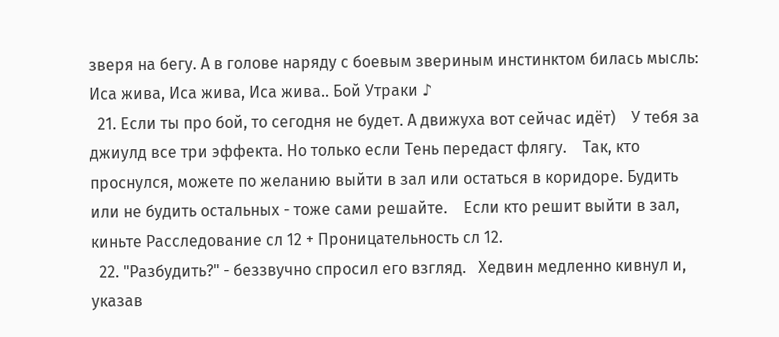зверя на бегу. А в голове наряду с боевым звериным инстинктом билась мысль: Иса жива, Иса жива, Иса жива.. Бой Утраки ♪
  21. Если ты про бой, то сегодня не будет. А движуха вот сейчас идёт)    У тебя за джиулд все три эффекта. Но только если Тень передаст флягу.    Так, кто проснулся, можете по желанию выйти в зал или остаться в коридоре. Будить или не будить остальных - тоже сами решайте.    Если кто решит выйти в зал, киньте Расследование сл 12 + Проницательность сл 12.
  22. "Разбудить?" - беззвучно спросил его взгляд.   Хедвин медленно кивнул и, указав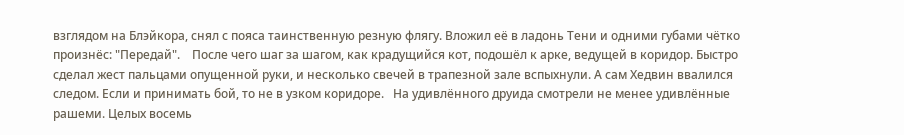взглядом на Блэйкора, снял с пояса таинственную резную флягу. Вложил её в ладонь Тени и одними губами чётко произнёс: "Передай".    После чего шаг за шагом, как крадущийся кот, подошёл к арке, ведущей в коридор. Быстро сделал жест пальцами опущенной руки, и несколько свечей в трапезной зале вспыхнули. А сам Хедвин ввалился следом. Если и принимать бой, то не в узком коридоре.   На удивлённого друида смотрели не менее удивлённые рашеми. Целых восемь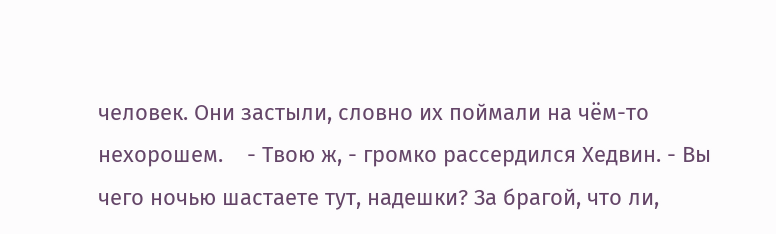человек. Они застыли, словно их поймали на чём-то нехорошем.    - Твою ж, - громко рассердился Хедвин. - Вы чего ночью шастаете тут, надешки? За брагой, что ли,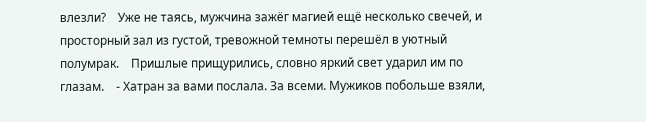влезли?    Уже не таясь, мужчина зажёг магией ещё несколько свечей, и просторный зал из густой, тревожной темноты перешёл в уютный полумрак.    Пришлые прищурились, словно яркий свет ударил им по глазам.    - Хатран за вами послала. За всеми. Мужиков побольше взяли,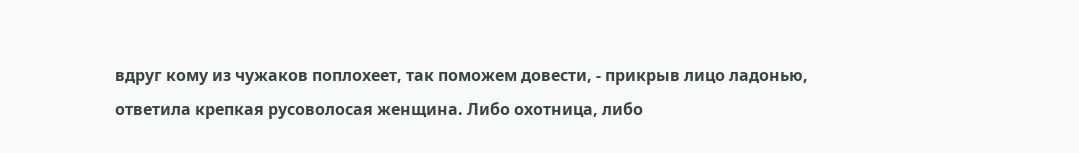вдруг кому из чужаков поплохеет, так поможем довести, - прикрыв лицо ладонью, ответила крепкая русоволосая женщина. Либо охотница, либо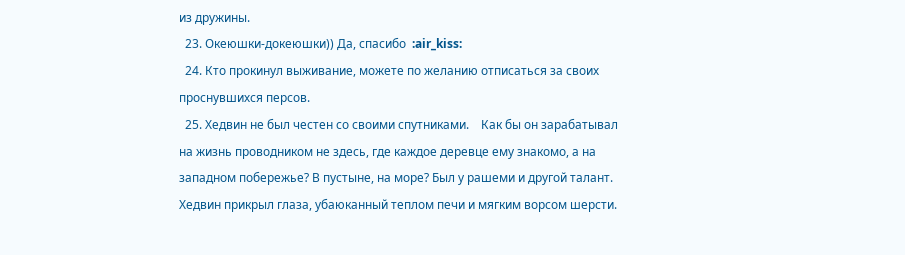из дружины.
  23. Океюшки-докеюшки)) Да, спасибо  :air_kiss:
  24. Кто прокинул выживание, можете по желанию отписаться за своих проснувшихся персов.
  25. Хедвин не был честен со своими спутниками.    Как бы он зарабатывал на жизнь проводником не здесь, где каждое деревце ему знакомо, а на западном побережье? В пустыне, на море? Был у рашеми и другой талант.    Хедвин прикрыл глаза, убаюканный теплом печи и мягким ворсом шерсти.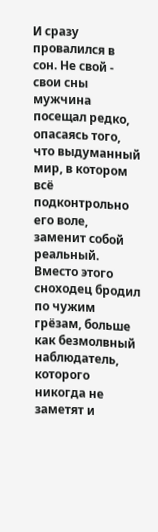И сразу провалился в сон. Не свой - свои сны мужчина посещал редко, опасаясь того, что выдуманный мир, в котором всё подконтрольно его воле, заменит собой реальный. Вместо этого сноходец бродил по чужим грёзам, больше как безмолвный наблюдатель, которого никогда не заметят и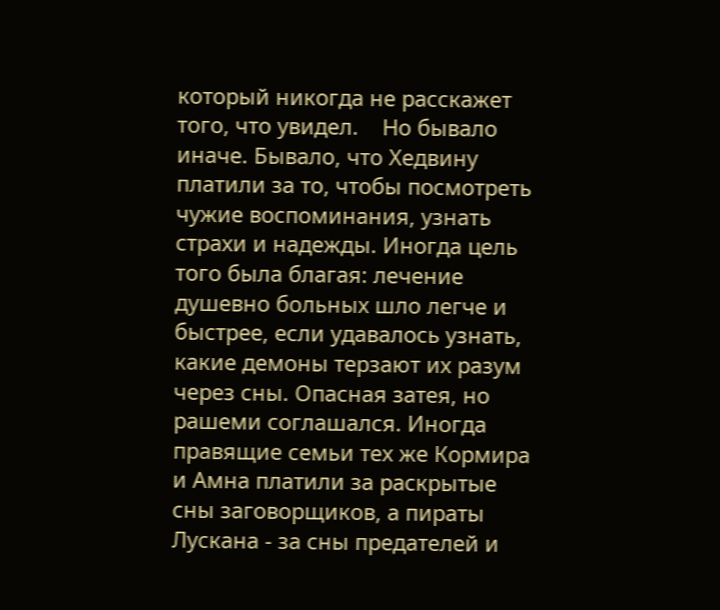который никогда не расскажет того, что увидел.    Но бывало иначе. Бывало, что Хедвину платили за то, чтобы посмотреть чужие воспоминания, узнать страхи и надежды. Иногда цель того была благая: лечение душевно больных шло легче и быстрее, если удавалось узнать, какие демоны терзают их разум через сны. Опасная затея, но рашеми соглашался. Иногда правящие семьи тех же Кормира и Амна платили за раскрытые сны заговорщиков, а пираты Лускана - за сны предателей и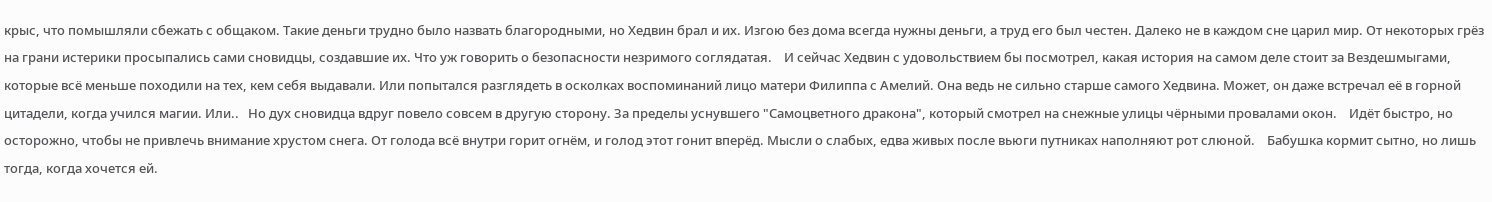крыс, что помышляли сбежать с общаком. Такие деньги трудно было назвать благородными, но Хедвин брал и их. Изгою без дома всегда нужны деньги, а труд его был честен. Далеко не в каждом сне царил мир. От некоторых грёз на грани истерики просыпались сами сновидцы, создавшие их. Что уж говорить о безопасности незримого соглядатая.    И сейчас Хедвин с удовольствием бы посмотрел, какая история на самом деле стоит за Вездешмыгами, которые всё меньше походили на тех, кем себя выдавали. Или попытался разглядеть в осколках воспоминаний лицо матери Филиппа с Амелий. Она ведь не сильно старше самого Хедвина. Может, он даже встречал её в горной цитадели, когда учился магии. Или..   Но дух сновидца вдруг повело совсем в другую сторону. За пределы уснувшего "Самоцветного дракона", который смотрел на снежные улицы чёрными провалами окон.    Идёт быстро, но осторожно, чтобы не привлечь внимание хрустом снега. От голода всё внутри горит огнём, и голод этот гонит вперёд. Мысли о слабых, едва живых после вьюги путниках наполняют рот слюной.    Бабушка кормит сытно, но лишь тогда, когда хочется ей.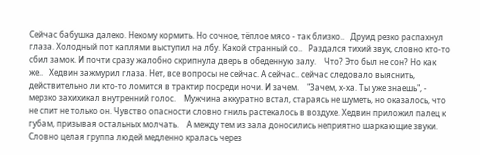Сейчас бабушка далеко. Некому кормить. Но сочное, тёплое мясо - так близко..   Друид резко распахнул глаза. Холодный пот каплями выступил на лбу. Какой странный со..   Раздался тихий звук, словно кто-то сбил замок. И почти сразу жалобно скрипнула дверь в обеденную залу.    Что? Это был не сон? Но как же..   Хедвин зажмурил глаза. Нет, все вопросы не сейчас. А сейчас.. сейчас следовало выяснить, действительно ли кто-то ломится в трактир посреди ночи. И зачем.    "Зачем, х-ха. Ты уже знаешь", - мерзко захихикал внутренний голос.    Мужчина аккуратно встал, стараясь не шуметь, но оказалось, что не спит не только он. Чувство опасности словно гниль растекалось в воздухе. Хедвин приложил палец к губам, призывая остальных молчать.    А между тем из зала доносились неприятно шаркающие звуки. Словно целая группа людей медленно кралась через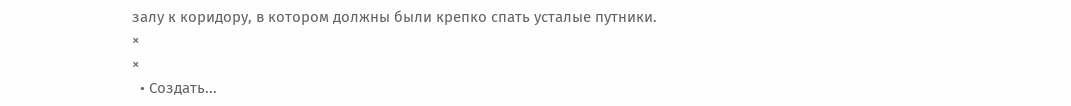залу к коридору, в котором должны были крепко спать усталые путники.
×
×
  • Создать...